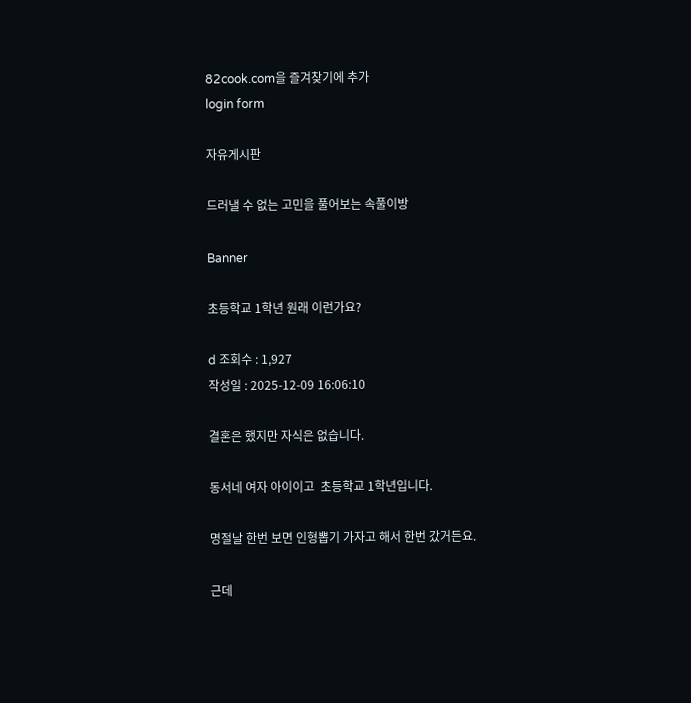82cook.com을 즐겨찾기에 추가
login form

자유게시판

드러낼 수 없는 고민을 풀어보는 속풀이방

Banner

초등학교 1학년 원래 이런가요?

d 조회수 : 1,927
작성일 : 2025-12-09 16:06:10

결혼은 했지만 자식은 없습니다.

동서네 여자 아이이고  초등학교 1학년입니다.

명절날 한번 보면 인형뽑기 가자고 해서 한번 갔거든요.

근데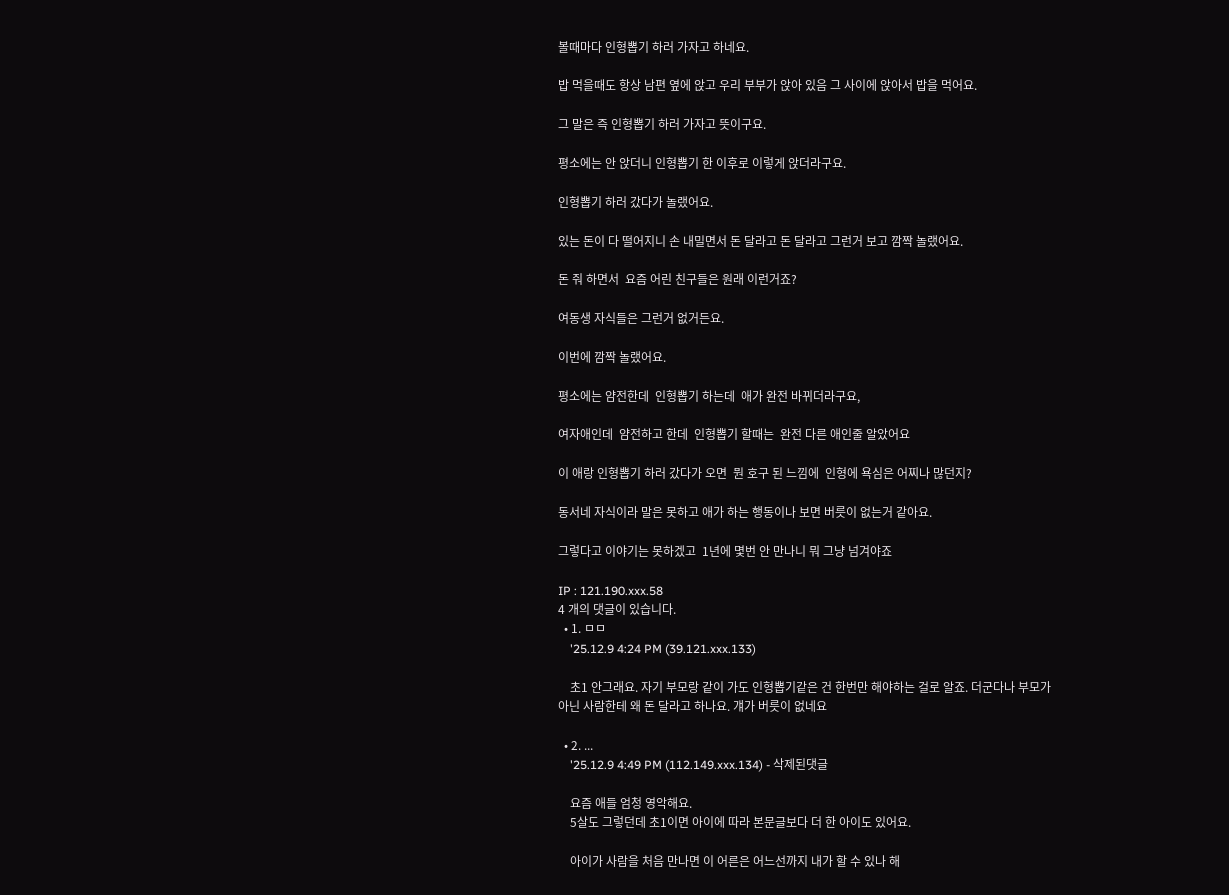볼때마다 인형뽑기 하러 가자고 하네요.

밥 먹을때도 항상 남편 옆에 앉고 우리 부부가 앉아 있음 그 사이에 앉아서 밥을 먹어요.

그 말은 즉 인형뽑기 하러 가자고 뜻이구요.

평소에는 안 앉더니 인형뽑기 한 이후로 이렇게 앉더라구요.

인형뽑기 하러 갔다가 놀랬어요.

있는 돈이 다 떨어지니 손 내밀면서 돈 달라고 돈 달라고 그런거 보고 깜짝 놀랬어요.

돈 줘 하면서  요즘 어린 친구들은 원래 이런거죠?

여동생 자식들은 그런거 없거든요.

이번에 깜짝 놀랬어요.

평소에는 얌전한데  인형뽑기 하는데  애가 완전 바뀌더라구요,

여자애인데  얌전하고 한데  인형뽑기 할때는  완전 다른 애인줄 알았어요

이 애랑 인형뽑기 하러 갔다가 오면  뭔 호구 된 느낌에  인형에 욕심은 어찌나 많던지?

동서네 자식이라 말은 못하고 애가 하는 행동이나 보면 버릇이 없는거 같아요.

그렇다고 이야기는 못하겠고  1년에 몇번 안 만나니 뭐 그냥 넘겨야죠

IP : 121.190.xxx.58
4 개의 댓글이 있습니다.
  • 1. ㅁㅁ
    '25.12.9 4:24 PM (39.121.xxx.133)

    초1 안그래요. 자기 부모랑 같이 가도 인형뽑기같은 건 한번만 해야하는 걸로 알죠. 더군다나 부모가 아닌 사람한테 왜 돈 달라고 하나요. 걔가 버릇이 없네요

  • 2. ...
    '25.12.9 4:49 PM (112.149.xxx.134) - 삭제된댓글

    요즘 애들 엄청 영악해요.
    5살도 그렇던데 초1이면 아이에 따라 본문글보다 더 한 아이도 있어요.

    아이가 사람을 처음 만나면 이 어른은 어느선까지 내가 할 수 있나 해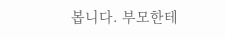봅니다. 부모한테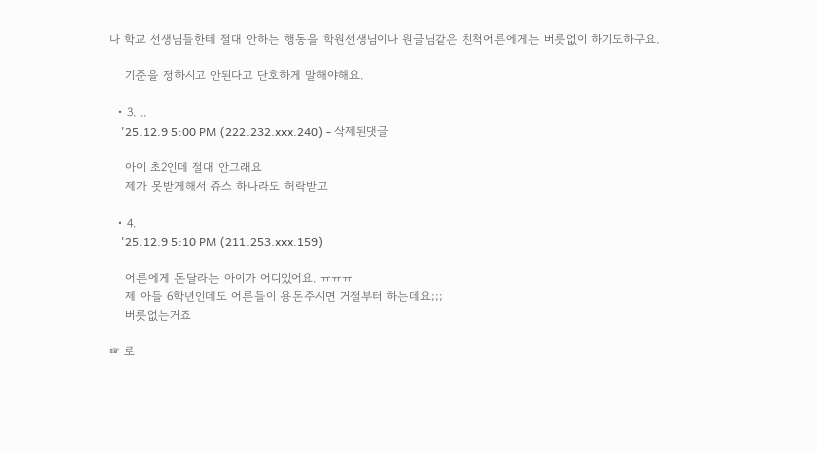나 학교 선생님들한테 절대 안하는 행동을 학원선생님이나 원글님같은 친척어른에게는 버릇없이 하기도하구요.

    기준을 정하시고 안된다고 단호하게 말해야해요.

  • 3. ..
    '25.12.9 5:00 PM (222.232.xxx.240) - 삭제된댓글

    아이 초2인데 절대 안그래요
    제가 못받게해서 쥬스 하나라도 허락받고

  • 4.
    '25.12.9 5:10 PM (211.253.xxx.159)

    어른에게 돈달라는 아이가 어디있어요. ㅠㅠㅠ
    제 아들 6학년인데도 어른들이 용돈주시면 거절부터 하는데요;;;
    버릇없는거죠

☞ 로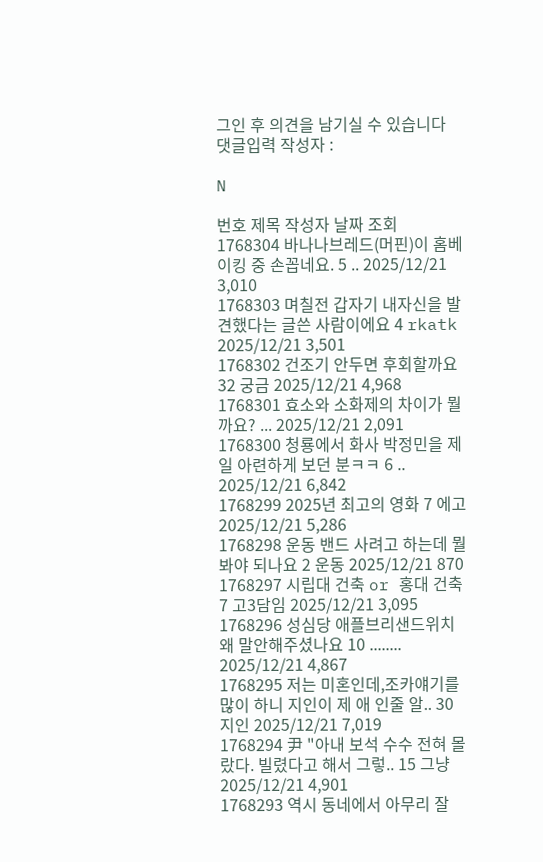그인 후 의견을 남기실 수 있습니다
댓글입력 작성자 :

N

번호 제목 작성자 날짜 조회
1768304 바나나브레드(머핀)이 홈베이킹 중 손꼽네요. 5 .. 2025/12/21 3,010
1768303 며칠전 갑자기 내자신을 발견했다는 글쓴 사람이에요 4 rkatk 2025/12/21 3,501
1768302 건조기 안두면 후회할까요 32 궁금 2025/12/21 4,968
1768301 효소와 소화제의 차이가 뭘까요? ... 2025/12/21 2,091
1768300 청룡에서 화사 박정민을 제일 아련하게 보던 분ㅋㅋ 6 .. 2025/12/21 6,842
1768299 2025년 최고의 영화 7 에고 2025/12/21 5,286
1768298 운동 밴드 사려고 하는데 뭘 봐야 되나요 2 운동 2025/12/21 870
1768297 시립대 건축 or 홍대 건축 7 고3담임 2025/12/21 3,095
1768296 성심당 애플브리샌드위치 왜 말안해주셨나요 10 ........ 2025/12/21 4,867
1768295 저는 미혼인데,조카얘기를 많이 하니 지인이 제 애 인줄 알.. 30 지인 2025/12/21 7,019
1768294 尹 "아내 보석 수수 전혀 몰랐다. 빌렸다고 해서 그렇.. 15 그냥 2025/12/21 4,901
1768293 역시 동네에서 아무리 잘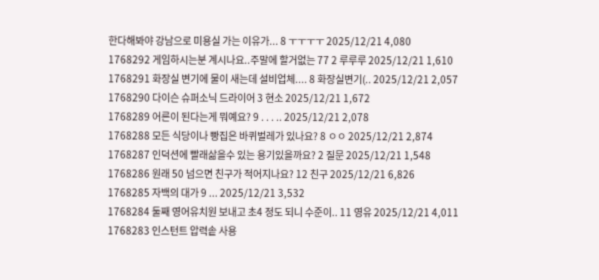한다해봐야 강남으로 미용실 가는 이유가... 8 ㅜㅜㅜㅜ 2025/12/21 4,080
1768292 게임하시는분 계시나요..주말에 할거없는 77 2 루루루 2025/12/21 1,610
1768291 화장실 변기에 물이 새는데 설비업체.... 8 화장실변기(.. 2025/12/21 2,057
1768290 다이슨 슈퍼소닉 드라이어 3 현소 2025/12/21 1,672
1768289 어른이 된다는게 뭐예요? 9 . . . .. 2025/12/21 2,078
1768288 모든 식당이나 빵집은 바퀴벌레가 있나요? 8 ㅇㅇ 2025/12/21 2,874
1768287 인덕션에 빨래삶을수 있는 용기있을까요? 2 질문 2025/12/21 1,548
1768286 원래 50 넘으면 친구가 적어지나요? 12 친구 2025/12/21 6,826
1768285 자백의 대가 9 ... 2025/12/21 3,532
1768284 둘째 영어유치원 보내고 초4 정도 되니 수준이.. 11 영유 2025/12/21 4,011
1768283 인스턴트 압력솥 사용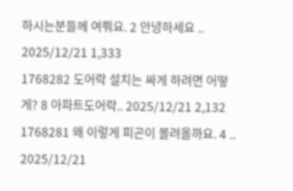하시는분들께 여쭤요. 2 안녕하세요 .. 2025/12/21 1,333
1768282 도어락 설치는 싸게 하려면 어떻게? 8 아파트도어락.. 2025/12/21 2,132
1768281 왜 이렇게 피곤이 몰려올까요. 4 .. 2025/12/21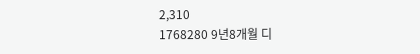2,310
1768280 9년8개월 디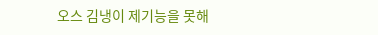오스 김냉이 제기능을 못해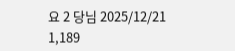요 2 당님 2025/12/21 1,189